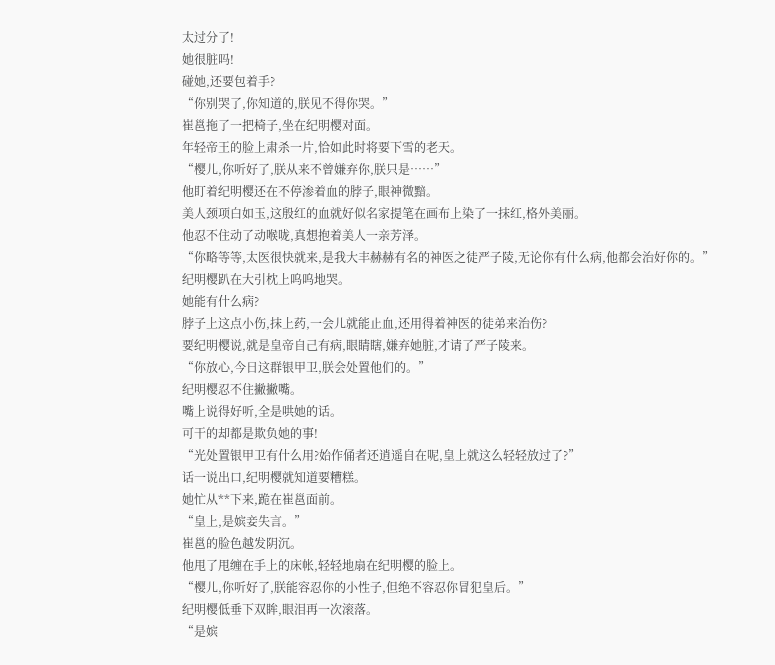太过分了!
她很脏吗!
碰她,还要包着手?
“你别哭了,你知道的,朕见不得你哭。”
崔邕拖了一把椅子,坐在纪明樱对面。
年轻帝王的脸上肃杀一片,恰如此时将要下雪的老天。
“樱儿,你听好了,朕从来不曾嫌弃你,朕只是……”
他盯着纪明樱还在不停渗着血的脖子,眼神微黯。
美人颈项白如玉,这殷红的血就好似名家提笔在画布上染了一抹红,格外美丽。
他忍不住动了动喉咙,真想抱着美人一亲芳泽。
“你略等等,太医很快就来,是我大丰赫赫有名的神医之徒严子陵,无论你有什么病,他都会治好你的。”
纪明樱趴在大引枕上呜呜地哭。
她能有什么病?
脖子上这点小伤,抹上药,一会儿就能止血,还用得着神医的徒弟来治伤?
要纪明樱说,就是皇帝自己有病,眼睛瞎,嫌弃她脏,才请了严子陵来。
“你放心,今日这群银甲卫,朕会处置他们的。”
纪明樱忍不住撇撇嘴。
嘴上说得好听,全是哄她的话。
可干的却都是欺负她的事!
“光处置银甲卫有什么用?始作俑者还逍遥自在呢,皇上就这么轻轻放过了?”
话一说出口,纪明樱就知道要糟糕。
她忙从**下来,跪在崔邕面前。
“皇上,是嫔妾失言。”
崔邕的脸色越发阴沉。
他甩了甩缠在手上的床帐,轻轻地扇在纪明樱的脸上。
“樱儿,你听好了,朕能容忍你的小性子,但绝不容忍你冒犯皇后。”
纪明樱低垂下双眸,眼泪再一次滚落。
“是嫔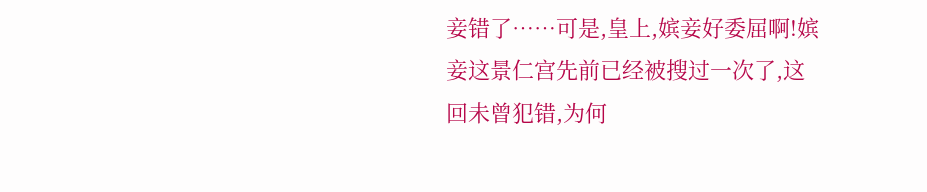妾错了……可是,皇上,嫔妾好委屈啊!嫔妾这景仁宫先前已经被搜过一次了,这回未曾犯错,为何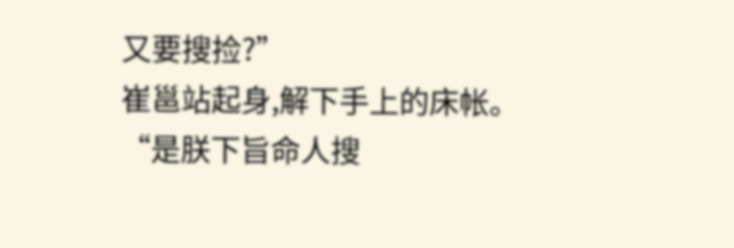又要搜捡?”
崔邕站起身,解下手上的床帐。
“是朕下旨命人搜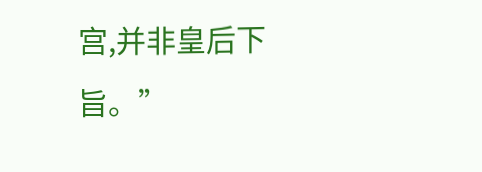宫,并非皇后下旨。”